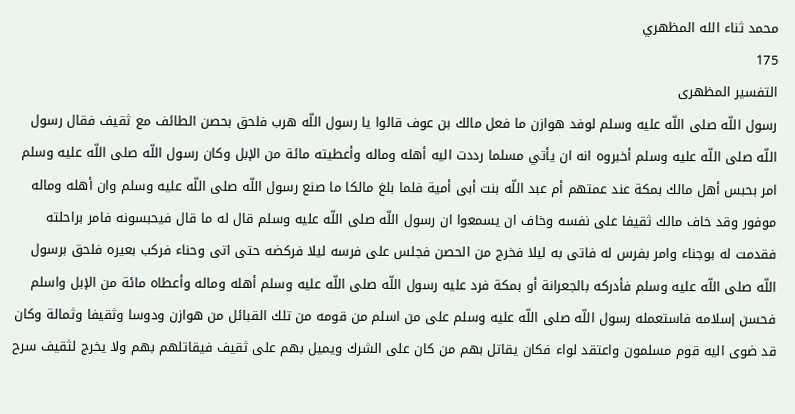محمد ثناء الله المظهري
175
التفسير المظهرى
رسول اللّه صلى اللّه عليه وسلم لوفد هوازن ما فعل مالك بن عوف قالوا يا رسول اللّه هرب فلحق بحصن الطائف مع ثقيف فقال رسول اللّه صلى اللّه عليه وسلم أخبروه انه ان يأتي مسلما رددت اليه أهله وماله وأعطيته مائة من الإبل وكان رسول اللّه صلى اللّه عليه وسلم امر بحبس أهل مالك بمكة عند عمتهم أم عبد اللّه بنت أبى أمية فلما بلغ مالكا ما صنع رسول اللّه صلى اللّه عليه وسلم وان أهله وماله موفور وقد خاف مالك ثقيفا على نفسه وخاف ان يسمعوا ان رسول اللّه صلى اللّه عليه وسلم قال له ما قال فيحبسونه فامر براحلته فقدمت له بوجناء وامر بفرس له فاتى به ليلا فخرج من الحصن فجلس على فرسه ليلا فركضه حتى اتى وحناء فركب بعيره فلحق برسول اللّه صلى اللّه عليه وسلم فأدركه بالجعرانة أو بمكة فرد عليه رسول اللّه صلى اللّه عليه وسلم أهله وماله وأعطاه مائة من الإبل واسلم فحسن إسلامه فاستعمله رسول اللّه صلى اللّه عليه وسلم على من اسلم من قومه من تلك القبائل من هوازن ودوسا وثقيفا وثمالة وكان قد ضوى اليه قوم مسلمون واعتقد لواء فكان يقاتل بهم من كان على الشرك ويميل بهم على ثقيف فيقاتلهم بهم ولا يخرج لثقيف سرح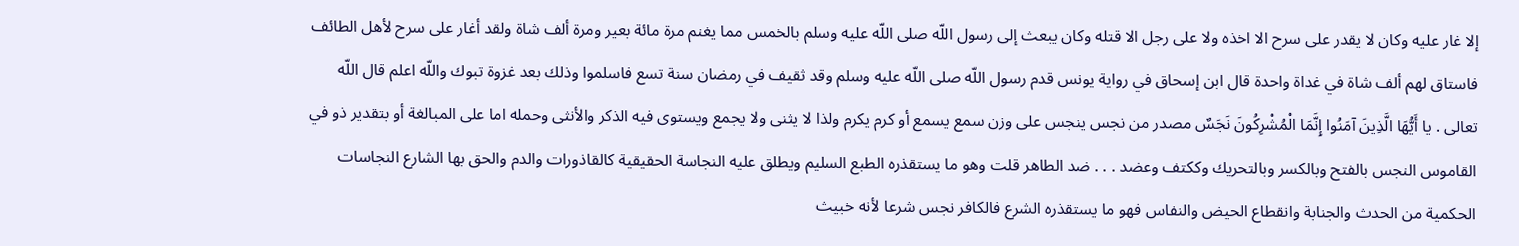إلا غار عليه وكان لا يقدر على سرح الا اخذه ولا على رجل الا قتله وكان يبعث إلى رسول اللّه صلى اللّه عليه وسلم بالخمس مما يغنم مرة مائة بعير ومرة ألف شاة ولقد أغار على سرح لأهل الطائف فاستاق لهم ألف شاة في غداة واحدة قال ابن إسحاق في رواية يونس قدم رسول اللّه صلى اللّه عليه وسلم وقد ثقيف في رمضان سنة تسع فاسلموا وذلك بعد غزوة تبوك واللّه اعلم قال اللّه تعالى . يا أَيُّهَا الَّذِينَ آمَنُوا إِنَّمَا الْمُشْرِكُونَ نَجَسٌ مصدر من نجس ينجس على وزن سمع يسمع أو كرم يكرم ولذا لا يثنى ولا يجمع ويستوى فيه الذكر والأنثى وحمله اما على المبالغة أو بتقدير ذو في القاموس النجس بالفتح وبالكسر وبالتحريك وككتف وعضد . . . ضد الطاهر قلت وهو ما يستقذره الطبع السليم ويطلق عليه النجاسة الحقيقية كالقاذورات والدم والحق بها الشارع النجاسات الحكمية من الحدث والجنابة وانقطاع الحيض والنفاس فهو ما يستقذره الشرع فالكافر نجس شرعا لأنه خبيث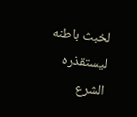لخبث باطنه ليستقذره الشرع